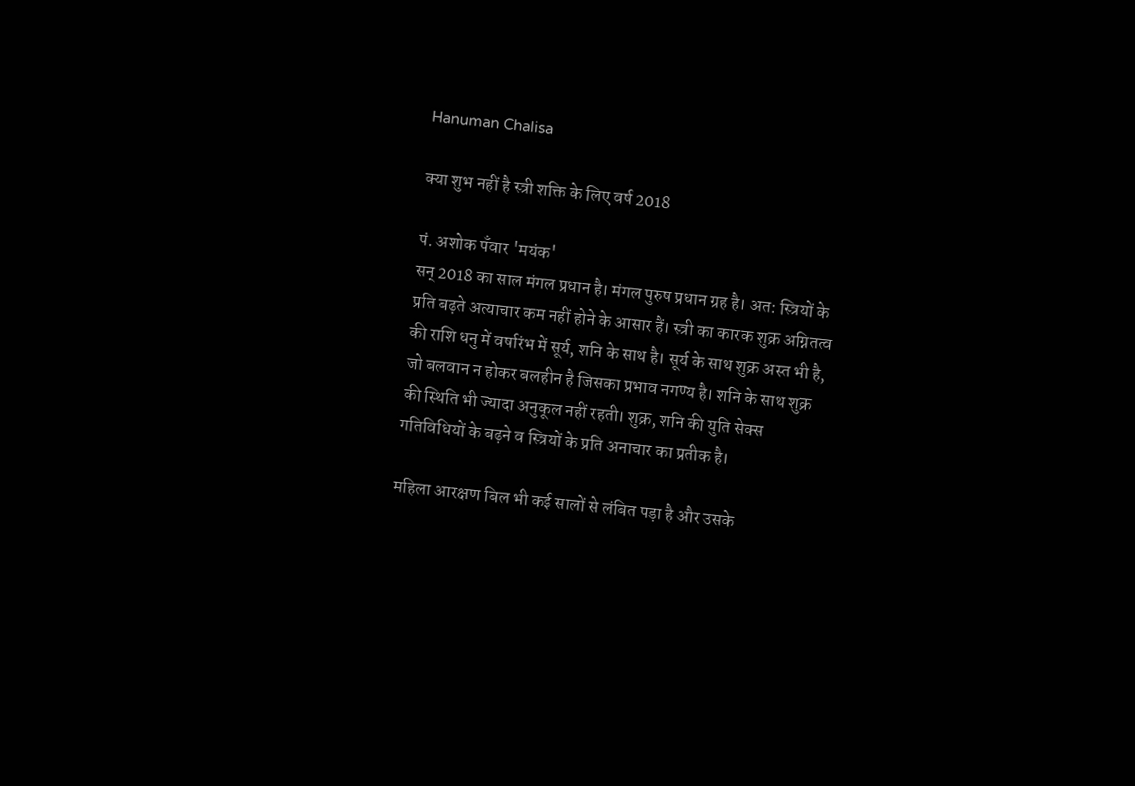Hanuman Chalisa

क्या शुभ नहीं है स्त्री शक्ति के लिए वर्ष 2018

पं. अशोक पँवार 'मयंक'
सन् 2018 का साल मंगल प्रधान है। मंगल पुरुष प्रधान ग्रह है। अत: स्त्रियों के प्रति बढ़ते अत्याचार कम नहीं होने के आसार हैं। स्त्री का कारक शुक्र अग्नितत्व की राशि धनु में वर्षारंभ में सूर्य, शनि के साथ है। सूर्य के साथ शुक्र अस्त भी है, जो बलवान न होकर बलहीन है जिसका प्रभाव नगण्य है। शनि के साथ शुक्र की स्थिति भी ज्यादा अनुकूल नहीं रहती। शुक्र, शनि की युति सेक्स गतिविधियों के बढ़ने व स्त्रियों के प्रति अनाचार का प्रतीक है।

महिला आरक्षण बिल भी कई सालों से लंबित पड़ा है और उसके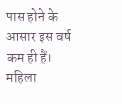पास होने के आसार इस वर्ष कम ही हैं। महिला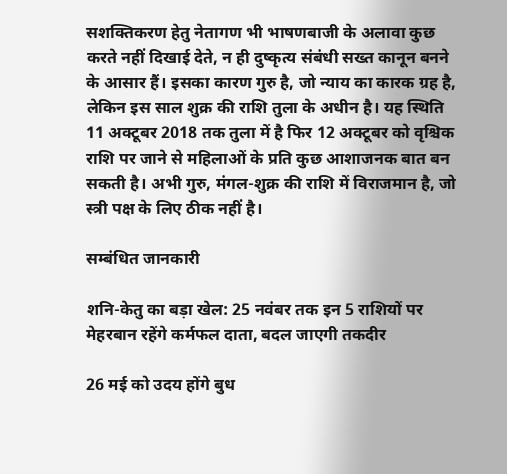सशक्तिकरण हेतु नेतागण भी भाषणबाजी के अलावा कुछ करते नहीं दिखाई देते, न ही दुष्कृत्य संबंधी सख्त कानून बनने के आसार हैं। इसका कारण गुरु है, जो न्याय का कारक ग्रह है, लेकिन इस साल शुक्र की राशि तुला के अधीन है। यह स्थिति 11 अक्टूबर 2018 तक तुला में है फिर 12 अक्टूबर को वृश्चिक राशि पर जाने से महिलाओं के प्रति कुछ आशाजनक बात बन सकती है। अभी गुरु, मंगल-शुक्र की राशि में विराजमान है, जो स्त्री पक्ष के लिए ठीक नहीं है।

सम्बंधित जानकारी

शनि-केतु का बड़ा खेल: 25 नवंबर तक इन 5 राशियों पर मेहरबान रहेंगे कर्मफल दाता, बदल जाएगी तकदीर

26 मई को उदय होंगे बुध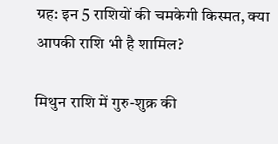ग्रह: इन 5 राशियों की चमकेगी किस्मत, क्या आपकी राशि भी है शामिल?

मिथुन राशि में गुरु-शुक्र की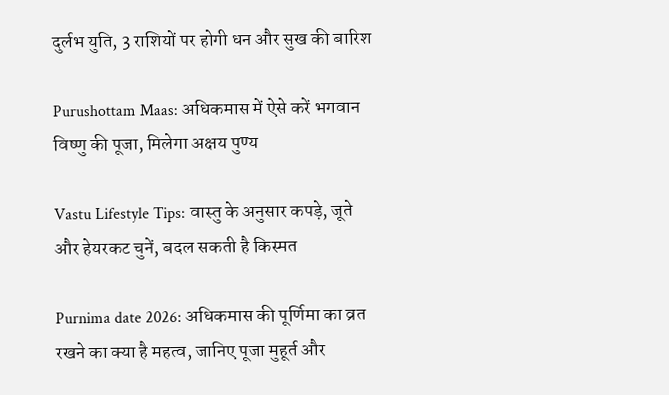दुर्लभ युति, 3 राशियों पर होगी धन और सुख की बारिश

Purushottam Maas: अधिकमास में ऐसे करें भगवान विष्णु की पूजा, मिलेगा अक्षय पुण्य

Vastu Lifestyle Tips: वास्तु के अनुसार कपड़े, जूते और हेयरकट चुनें, बदल सकती है किस्मत

Purnima date 2026: अधिकमास की पूर्णिमा का व्रत रखने का क्या है महत्व, जानिए पूजा मुहूर्त और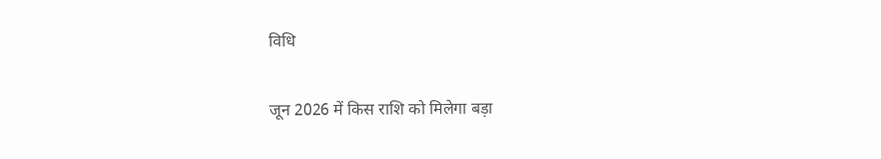विधि

जून 2026 में किस राशि को मिलेगा बड़ा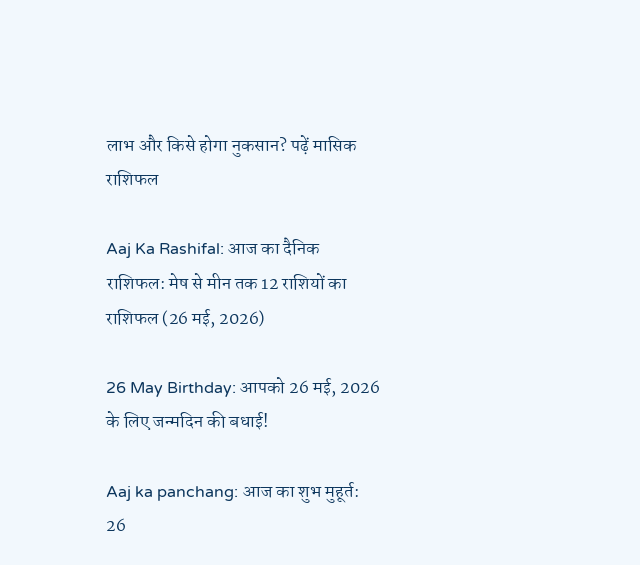लाभ और किसे होगा नुकसान? पढ़ें मासिक राशिफल

Aaj Ka Rashifal: आज का दैनिक राशिफल: मेष से मीन तक 12 राशियों का राशिफल (26 मई, 2026)

26 May Birthday: आपको 26 मई, 2026 के लिए जन्मदिन की बधाई!

Aaj ka panchang: आज का शुभ मुहूर्त: 26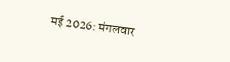मई 2026: मंगलवार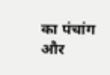का पंचांग और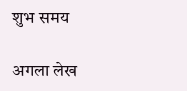शुभ समय

अगला लेख